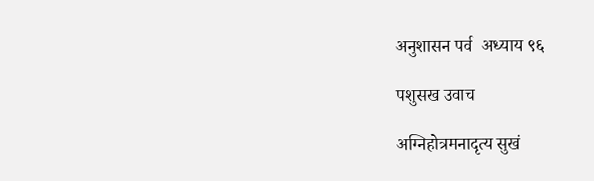अनुशासन पर्व  अध्याय ९६

पशुसख उवाच

अग्निहोत्रमनादृत्य सुखं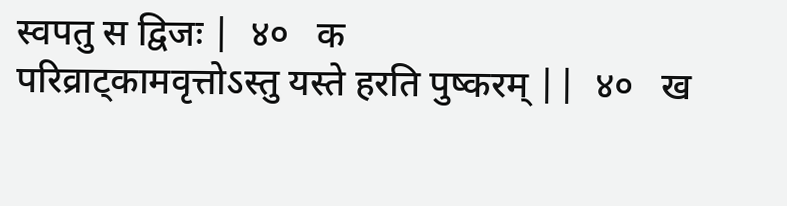स्वपतु स द्विजः |  ४०   क
परिव्राट्कामवृत्तोऽस्तु यस्ते हरति पुष्करम् ||  ४०   ख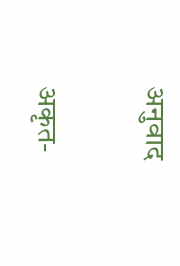अनुवाद

अकृत-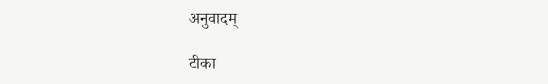अनुवादम्

टीका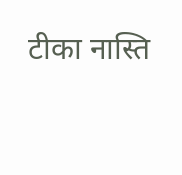टीका नास्ति